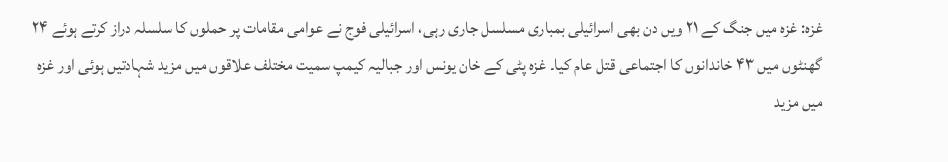غزہ: غزہ میں جنگ کے ۲۱ ویں دن بھی اسرائیلی بمباری مسلسل جاری رہی، اسرائیلی فوج نے عوامی مقامات پر حملوں کا سلسلہ دراز کرتے ہوئے ۲۴ گھنٹوں میں ۴۳ خاندانوں کا اجتماعی قتل عام کیا۔ غزہ پٹی کے خان یونس اور جبالیہ کیمپ سمیت مختلف علاقوں میں مزید شہادتیں ہوئی اور غزہ میں مزید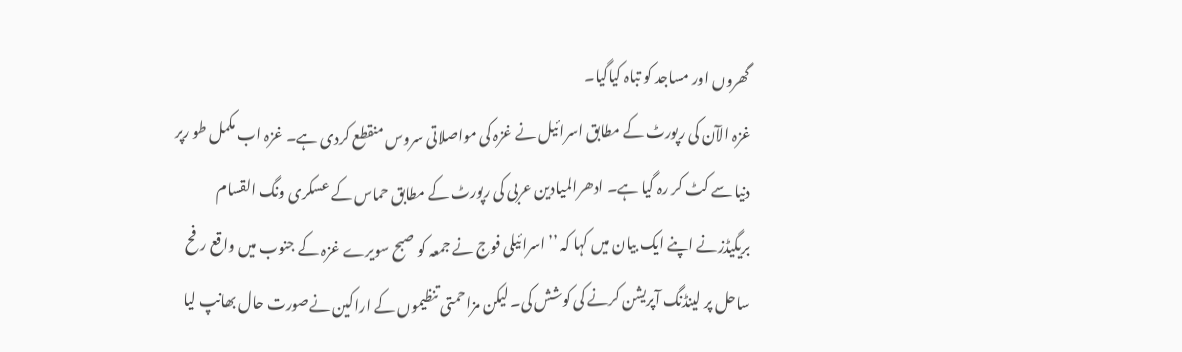گھروں اور مساجد کو تباہ کیاگیا۔
غزہ الآن کی رپورٹ کے مطابق اسرائیل نے غزہ کی مواصلاتی سروس منقطع کردی ہے۔ غزہ اب مکمل طو رپر دنیا سے کٹ کر رہ گیا ہے۔ ادھرالمیادین عربی کی رپورٹ کے مطابق حماس کے عسکری ونگ القسام بریگیڈزنے اپنے ایک بیان میں کہا کہ ’’اسرائیلی فوج نے جمعہ کو صبح سویرے غزہ کے جنوب میں واقع رفح ساحل پر لینڈنگ آپریشن کرنے کی کوشش کی۔ لیکن مزاحمتی تنظیموں کے اراکین نےصورت حال بھانپ لیا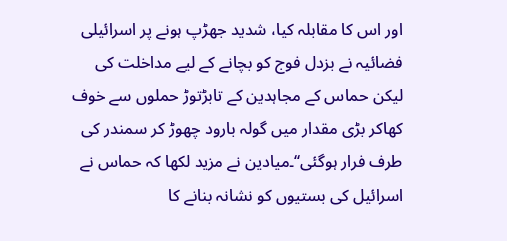اور اس کا مقابلہ کیا، شدید جھڑپ ہونے پر اسرائیلی فضائیہ نے بزدل فوج کو بچانے کے لیے مداخلت کی لیکن حماس کے مجاہدین کے تابڑتوڑ حملوں سے خوف کھاکر بڑی مقدار میں گولہ بارود چھوڑ کر سمندر کی طرف فرار ہوگئی‘‘۔میادین نے مزید لکھا کہ حماس نے اسرائیل کی بستیوں کو نشانہ بنانے کا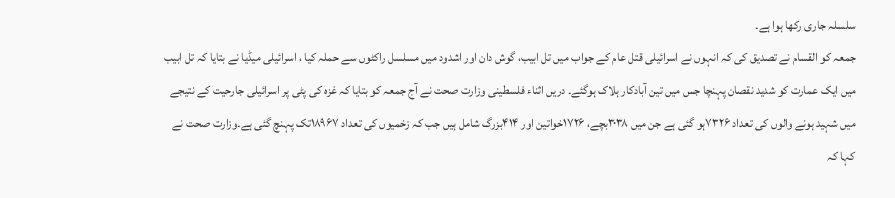سلسلہ جاری رکھا ہوا ہے۔
جمعہ کو القسام نے تصدیق کی کہ انہوں نے اسرائیلی قتل عام کے جواب میں تل ابیب، گوش دان اور اشدود میں مسلسل راکٹوں سے حملہ کیا ، اسرائیلی میڈیا نے بتایا کہ تل ابیب میں ایک عمارت کو شدید نقصان پہنچا جس میں تین آبادکار ہلاک ہوگئے۔ دریں اثناء فلسطینی وزارت صحت نے آج جمعہ کو بتایا کہ غزہ کی پٹی پر اسرائیلی جارحیت کے نتیجے میں شہید ہونے والوں کی تعداد ۷۳۲۶ہو گئی ہے جن میں ۳۰۳۸بچے، ۱۷۲۶خواتین اور ۴۱۴بزرگ شامل ہیں جب کہ زخمیوں کی تعداد ۱۸۹۶۷تک پہنچ گئی ہے۔وزارت صحت نے کہا کہ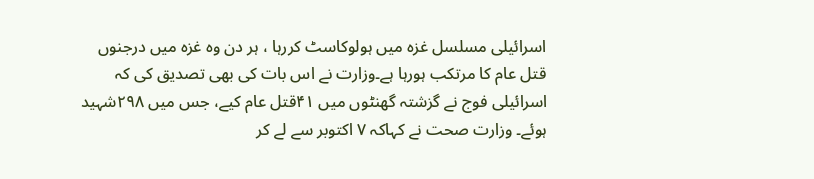اسرائیلی مسلسل غزہ میں ہولوکاسٹ کررہا ، ہر دن وہ غزہ میں درجنوں قتل عام کا مرتکب ہورہا ہے۔وزارت نے اس بات کی بھی تصدیق کی کہ اسرائیلی فوج نے گزشتہ گھنٹوں میں ۴۱قتل عام کیے، جس میں ۲۹۸شہید ہوئے۔ وزارت صحت نے کہاکہ ۷ اکتوبر سے لے کر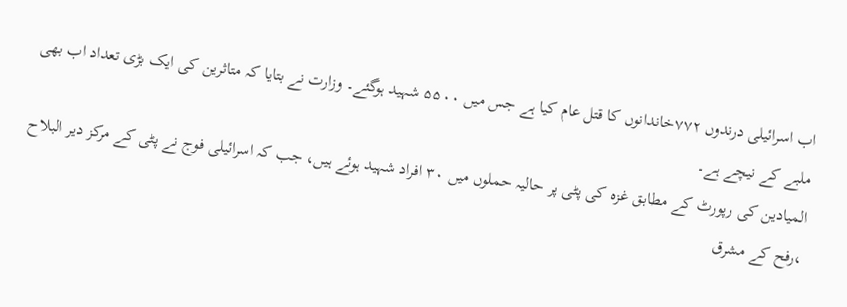اب اسرائیلی درندوں ۷۷۲خاندانوں کا قتل عام کیا ہے جس میں ۵۵۰۰ شہید ہوگئے۔ وزارت نے بتایا کہ متاثرین کی ایک بڑی تعداد اب بھی ملبے کے نیچے ہے۔
المیادین کی رپورٹ کے مطابق غزہ کی پٹی پر حالیہ حملوں میں ۳۰ افراد شہید ہوئے ہیں، جب کہ اسرائیلی فوج نے پٹی کے مرکز دیر البلاح ،رفح کے مشرق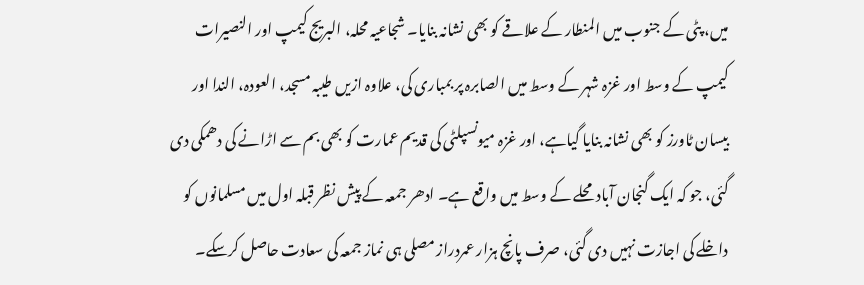میں، پٹی کے جنوب میں المنطار کے علاقے کو بھی نشانہ بنایا۔ شجاعیہ محلہ، البریج کیمپ اور النصیرات کیمپ کے وسط اور غزہ شہر کے وسط میں الصابرہ پر بمباری کی، علاوہ ازیں طیبہ مسجد، العودہ، الندا اور بیسان ٹاورز کو بھی نشانہ بنایا گیاہے، اور غزہ میونسپلٹی کی قدیم عمارت کو بھی بم سے اڑانے کی دھمکی دی گئی، جو کہ ایک گنجان آباد محلے کے وسط میں واقع ہے۔ ادھر جمعہ کے پیش نظر قبلہ اول میں مسلمانوں کو داخلے کی اجازت نہیں دی گئی، صرف پانچ ہزار عمردراز مصلی ہی نماز جمعہ کی سعادت حاصل کرسکے۔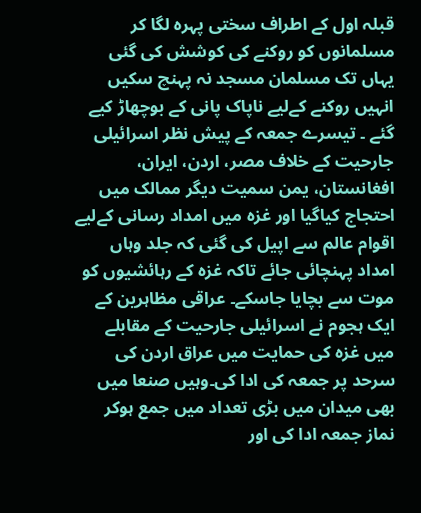قبلہ اول کے اطراف سختی پہرہ لگا کر مسلمانوں کو روکنے کی کوشش کی گئی یہاں تک مسلمان مسجد نہ پہنچ سکیں انہیں روکنے کےلیے ناپاک پانی کے بوچھاڑ کیے گئے ۔ تیسرے جمعہ کے پیش نظر اسرائیلی جارحیت کے خلاف مصر، اردن، ایران، افغانستان، یمن سمیت دیگر ممالک میں احتجاج کیاگیا اور غزہ میں امداد رسانی کےلیے اقوام عالم سے اپیل کی گئی کہ جلد وہاں امداد پہنچائی جائے تاکہ غزہ کے رہائشیوں کو موت سے بچایا جاسکے۔ عراقی مظاہرین کے ایک ہجوم نے اسرائیلی جارحیت کے مقابلے میں غزہ کی حمایت میں عراق اردن کی سرحد پر جمعہ کی ادا کی۔وہیں صنعا میں بھی میدان میں بڑی تعداد میں جمع ہوکر نماز جمعہ ادا کی اور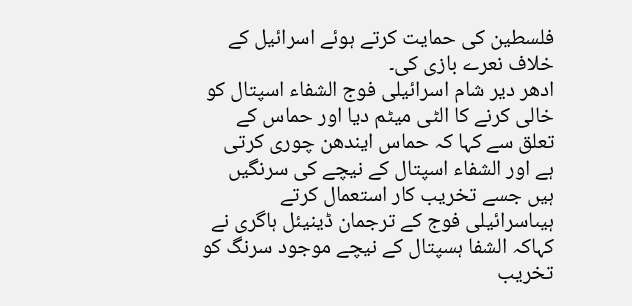فلسطین کی حمایت کرتے ہوئے اسرائیل کے خلاف نعرے بازی کی۔
ادھر دیر شام اسرائیلی فوج الشفاء اسپتال کو خالی کرنے کا الٹی میٹم دیا اور حماس کے تعلق سے کہا کہ حماس ایندھن چوری کرتی ہے اور الشفاء اسپتال کے نیچے کی سرنگیں ہیں جسے تخریب کار استعمال کرتے ہیںاسرائیلی فوج کے ترجمان ڈینیئل ہاگری نے کہاکہ الشفا ہسپتال کے نیچے موجود سرنگ کو تخریب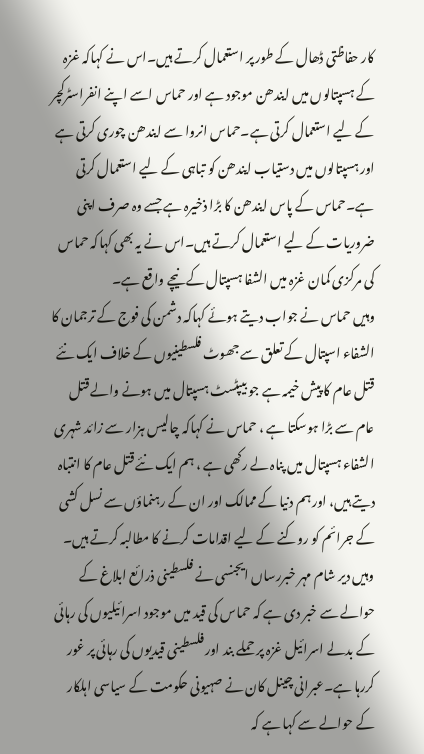کار حفاظتی ڈھال کے طور پر استعمال کرتے ہیں۔اس نے کہاکہ غزہ کے ہسپتالوں میں ایندھن موجود ہے اور حماس اسے اپنے انفراسٹرکچر کے لیے استعمال کرتی ہے۔حماس انروا سے ایندھن چوری کرتی ہے اور ہسپتالوں میں دستیاب ایندھن کو تباہی کے لیے استعمال کرتی ہے۔حماس کے پاس ایندھن کا بڑا ذخیرہ ہے جسے وہ صرف اپنی ضروریات کے لیے استعمال کرتے ہیں۔اس نے یہ بھی کہاکہ حماس کی مرکزی کمان غزہ میں الشفا ہسپتال کے نیچے واقع ہے۔
وہیں حماس نے جواب دیتے ہوئے کہاکہ دشمن کی فوج کے ترجمان کا الشفاء اسپتال کے تعلق سے جھوٹ فلسطینیوں کے خلاف ایک نئے قتل عام کا پیش خیمہ ہے جو بیپٹسٹ ہسپتال میں ہونے والے قتل عام سے بڑا ہوسکتا ہے ، حماس نے کہاکہ چالیس ہزار سے زائد شہری الشفاء ہسپتال میں پناہ لے رکھی ہے ، ہم ایک نئے قتل عام کا انتباہ دیتے ہیں، اور ہم دنیا کے ممالک اور ان کے رہنماؤں سے نسل کشی کے جرائم کو روکنے کے لیے اقدامات کرنے کا مطالبہ کرتے ہیں۔ وہیں دیر شام مہر خبررساں ایجنسی نے فلسطینی ذرائع ابلاغ کے حوالے سے خبر دی ہے کہ حماس کی قید میں موجود اسرائیلیوں کی رہائی کے بدلے اسرائیل غزہ پر حملے بند اور فلسطینی قیدیوں کی رہائی پر غور کررہا ہے۔عبرانی چینل کان نے صہیونی حکومت کے سیاسی اہلکار کے حوالے سے کہا ہے کہ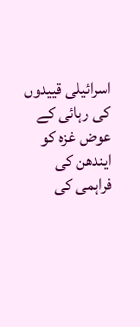اسرائیلی قییدوں کی رہائی کے عوض غزہ کو ایندھن کی فراہمی کی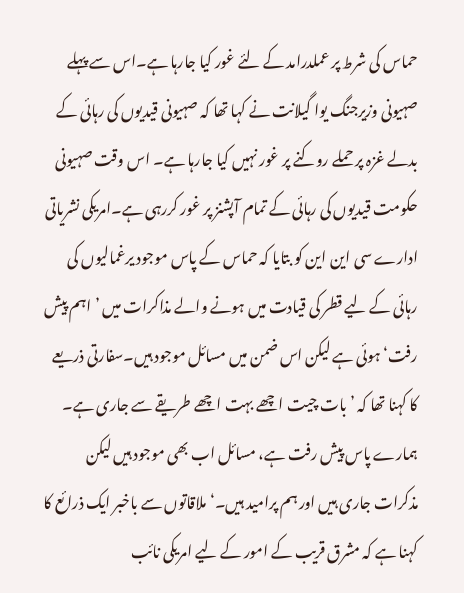حماس کی شرط پر عملدرامد کے لئے غور کیا جارہا ہے۔اس سے پہلے صہیونی وزیرجنگ یوا گیلانت نے کہا تھا کہ صہیونی قیدیوں کی رہائی کے بدلے غزہ پر حملے روکنے پر غور نہیں کیا جارہا ہے۔ اس وقت صہیونی حکومت قیدیوں کی رہائی کے تمام آپشنز پر غور کررہی ہے۔امریکی نشریاتی ادارے سی این این کو بتایا کہ حماس کے پاس موجود یرغمالیوں کی رہائی کے لیے قطر کی قیادت میں ہونے والے مذاکرات میں ’اہم پیش رفت‘ ہوئی ہے لیکن اس ضمن میں مسائل موجود ہیں۔سفارتی ذریعے کا کہنا تھا کہ ’بات چیت اچھے بہت اچھے طریقے سے جاری ہے۔ ہمارے پاس پیش رفت ہے، مسائل اب بھی موجود ہیں لیکن مذکرات جاری ہیں اور ہم پرامید ہیں۔‘ملاقاتوں سے باخبر ایک ذرائع کا کہنا ہے کہ مشرق قریب کے امور کے لیے امریکی نائب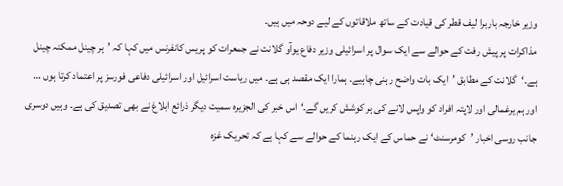وزیر خارجہ باربرا لیف قطر کی قیادت کے ساتھ ملاقاتوں کے لیے دوحہ میں ہیں۔
مذاکرات پر پیش رفت کے حوالے سے ایک سوال پر اسرائیلی وزیر دفاع یوآو گلانت نے جمعرات کو پریس کانفرنس میں کہا کہ ’ہر چینل ممکنہ چینل ہے۔‘گلانت کے مطابق ’ایک بات واضح رہنی چاہیے۔ ہمارا ایک مقصد ہی ہے۔ میں ریاست اسرائیل اور اسرائیلی دفاعی فورسز پر اعتماد کرتا ہوں … اور ہم یرغمالی اور لاپتہ افراد کو واپس لانے کی ہر کوشش کریں گے۔‘اس خبر کی الجزیرہ سمیت دیگر ذرائع ابلاغ نے بھی تصدیق کی ہے۔ وہیں دوسری جانب روسی اخبار ’کومرسنٹ‘ نے حماس کے ایک رہنما کے حوالے سے کہا ہے کہ تحریک غزہ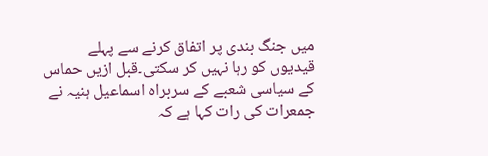میں جنگ بندی پر اتفاق کرنے سے پہلے قیدیوں کو رہا نہیں کر سکتی۔قبل ازیں حماس کے سیاسی شعبے کے سربراہ اسماعیل ہنیہ نے جمعرات کی رات کہا ہے کہ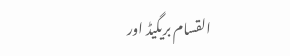القسام بریگیڈ اور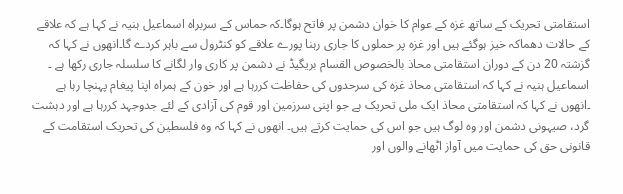استقامتی تحریک کے ساتھ غزہ کے عوام کا خوان دشمن پر فاتح ہوگا۔کہ حماس کے سربراہ اسماعیل ہنیہ نے کہا ہے کہ علاقے کے حالات دھماکہ خیز ہوگئے ہیں اور غزہ پر حملوں کا جاری رہنا پورے علاقے کو کنٹرول سے باہر کردے گا۔انھوں نے کہا کہ گزشتہ 20 دن کے دوران استقامتی محاذ بالخصوص القسام بریگیڈ نے دشمن پر کاری وار لگانے کا سلسلہ جاری رکھا ہے ۔ اسماعیل ہنیہ نے کہا کہ استقامتی محاذ غزہ کی سرحدوں کی حفاظت کررہا ہے اور خون کے ہمراہ اپنا پیغام پہنچا رہا ہے ۔انھوں نے کہا کہ استقامتی محاذ ایک ملی تحریک ہے جو اپنی سرزمین اور قوم کی آزادی کے لئے جدوجہد کررہا ہے اور دہشت گرد، صیہونی دشمن اور وہ لوگ ہیں جو اس کی حمایت کرتے ہیں۔ انھوں نے کہا کہ وہ فلسطین کی تحریک استقامت کے قانونی حق کی حمایت میں آواز اٹھانے والوں اور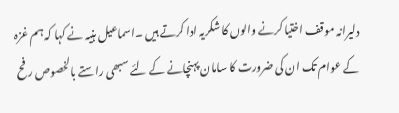دلیرانہ موقف اختیا کرنے والوں کا شکریہ ادا کرتے ہیں ۔اسماعیل ہنیہ نے کہا کہ ہم غزہ کے عوام تک ان کی ضرورت کا سامان پہنچانے کے لئے سبھی راستے بالخصوص رفح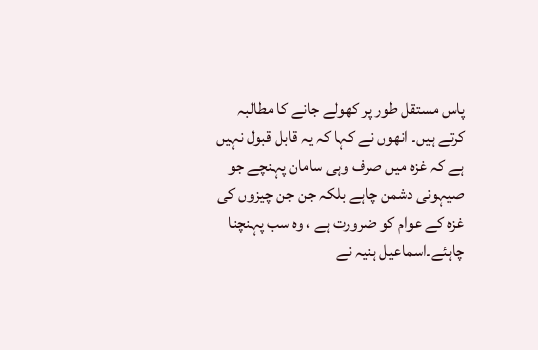پاس مستقل طور پر کھولے جانے کا مطالبہ کرتے ہیں۔ انھوں نے کہا کہ یہ قابل قبول نہیں ہے کہ غزہ میں صرف وہی سامان پہنچے جو صیہونی دشمن چاہے بلکہ جن جن چیزوں کی غزہ کے عوام کو ضرورت ہے ، وہ سب پہنچنا چاہئے۔اسماعیل ہنیہ نے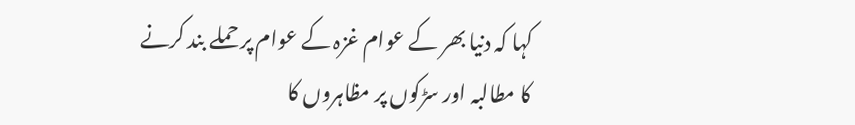کہا کہ دنیا بھر کے عوام غزہ کے عوام پر حملے بند کرنے کا مطالبہ اور سڑکوں پر مظاہروں کا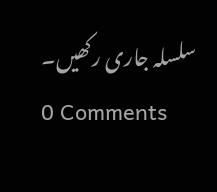سلسلہ جاری رکھیں۔
0 Comments